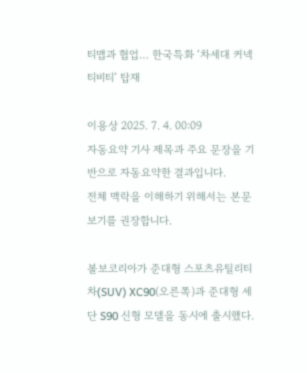티맵과 협업… 한국특화 ‘차세대 커넥티비티’ 탑재

이용상 2025. 7. 4. 00:09
자동요약 기사 제목과 주요 문장을 기반으로 자동요약한 결과입니다.
전체 맥락을 이해하기 위해서는 본문 보기를 권장합니다.

볼보코리아가 준대형 스포츠유틸리티차(SUV) XC90(오른쪽)과 준대형 세단 S90 신형 모델을 동시에 출시했다.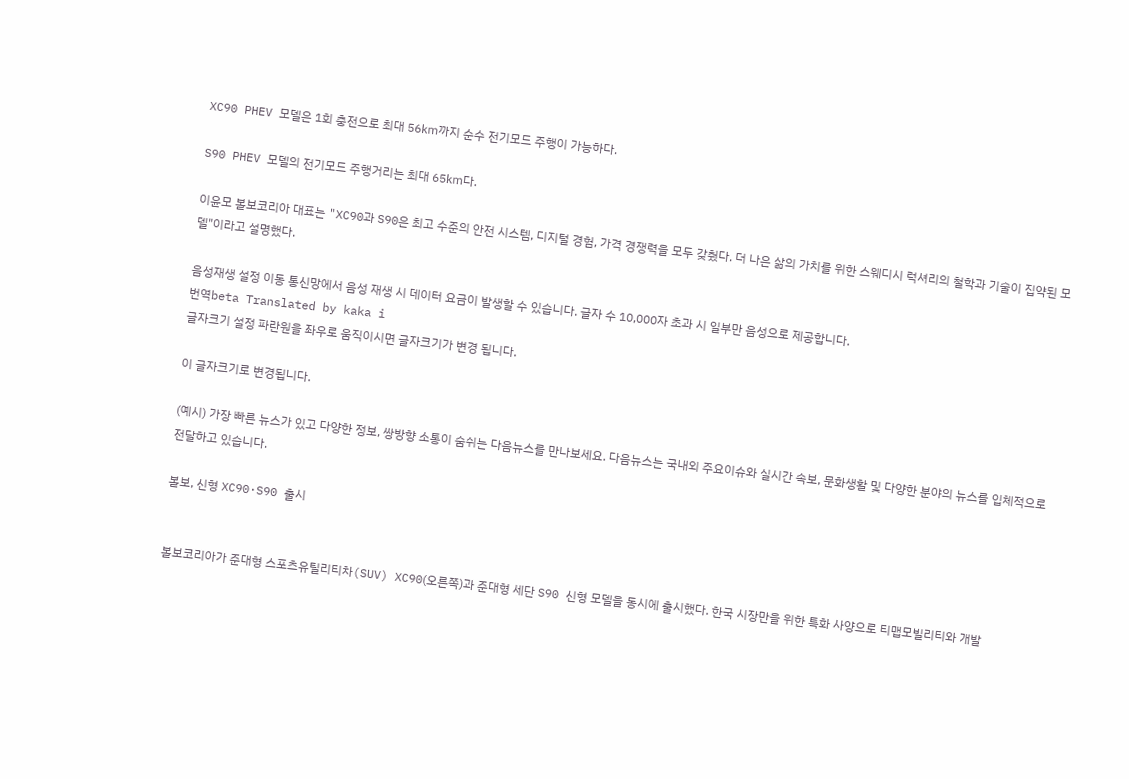XC90 PHEV 모델은 1회 충전으로 최대 56㎞까지 순수 전기모드 주행이 가능하다.

S90 PHEV 모델의 전기모드 주행거리는 최대 65㎞다.

이윤모 볼보코리아 대표는 "XC90과 S90은 최고 수준의 안전 시스템, 디지털 경험, 가격 경쟁력을 모두 갖췄다. 더 나은 삶의 가치를 위한 스웨디시 럭셔리의 철학과 기술이 집약된 모델"이라고 설명했다.

음성재생 설정 이동 통신망에서 음성 재생 시 데이터 요금이 발생할 수 있습니다. 글자 수 10,000자 초과 시 일부만 음성으로 제공합니다.
번역beta Translated by kaka i
글자크기 설정 파란원을 좌우로 움직이시면 글자크기가 변경 됩니다.

이 글자크기로 변경됩니다.

(예시) 가장 빠른 뉴스가 있고 다양한 정보, 쌍방향 소통이 숨쉬는 다음뉴스를 만나보세요. 다음뉴스는 국내외 주요이슈와 실시간 속보, 문화생활 및 다양한 분야의 뉴스를 입체적으로 전달하고 있습니다.

볼보, 신형 XC90·S90 출시


볼보코리아가 준대형 스포츠유틸리티차(SUV) XC90(오른쪽)과 준대형 세단 S90 신형 모델을 동시에 출시했다. 한국 시장만을 위한 특화 사양으로 티맵모빌리티와 개발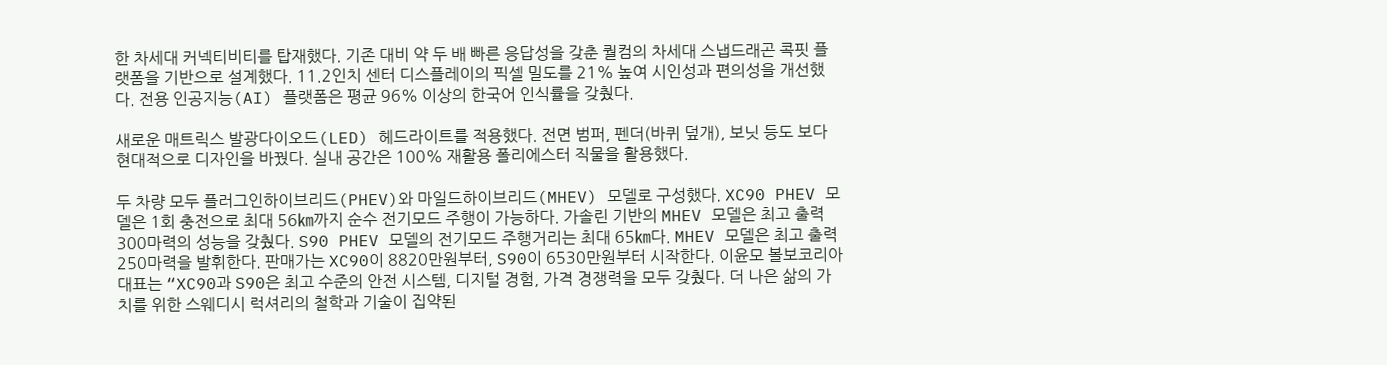한 차세대 커넥티비티를 탑재했다. 기존 대비 약 두 배 빠른 응답성을 갖춘 퀄컴의 차세대 스냅드래곤 콕핏 플랫폼을 기반으로 설계했다. 11.2인치 센터 디스플레이의 픽셀 밀도를 21% 높여 시인성과 편의성을 개선했다. 전용 인공지능(AI) 플랫폼은 평균 96% 이상의 한국어 인식률을 갖췄다.

새로운 매트릭스 발광다이오드(LED) 헤드라이트를 적용했다. 전면 범퍼, 펜더(바퀴 덮개), 보닛 등도 보다 현대적으로 디자인을 바꿨다. 실내 공간은 100% 재활용 폴리에스터 직물을 활용했다.

두 차량 모두 플러그인하이브리드(PHEV)와 마일드하이브리드(MHEV) 모델로 구성했다. XC90 PHEV 모델은 1회 충전으로 최대 56㎞까지 순수 전기모드 주행이 가능하다. 가솔린 기반의 MHEV 모델은 최고 출력 300마력의 성능을 갖췄다. S90 PHEV 모델의 전기모드 주행거리는 최대 65㎞다. MHEV 모델은 최고 출력 250마력을 발휘한다. 판매가는 XC90이 8820만원부터, S90이 6530만원부터 시작한다. 이윤모 볼보코리아 대표는 “XC90과 S90은 최고 수준의 안전 시스템, 디지털 경험, 가격 경쟁력을 모두 갖췄다. 더 나은 삶의 가치를 위한 스웨디시 럭셔리의 철학과 기술이 집약된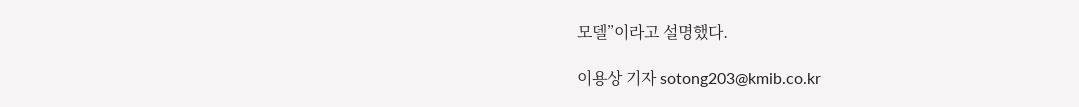모델”이라고 설명했다.

이용상 기자 sotong203@kmib.co.kr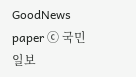GoodNews paper ⓒ 국민일보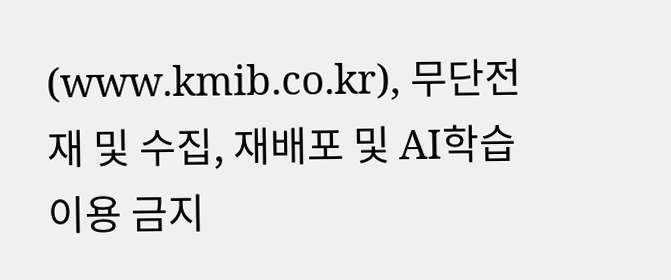(www.kmib.co.kr), 무단전재 및 수집, 재배포 및 AI학습 이용 금지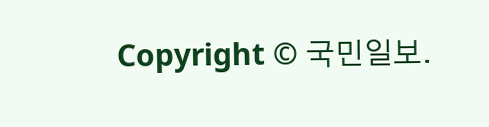Copyright © 국민일보.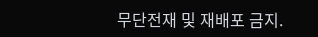무단전재 및 재배포 금지.